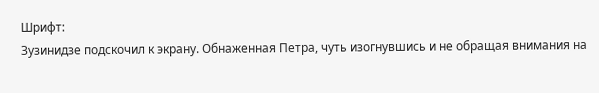Шрифт:
Зузинидзе подскочил к экрану. Обнаженная Петра, чуть изогнувшись и не обращая внимания на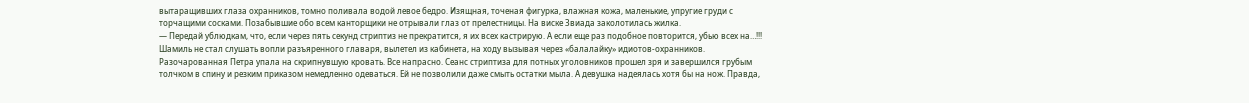вытаращивших глаза охранников, томно поливала водой левое бедро. Изящная, точеная фигурка, влажная кожа, маленькие, упругие груди с торчащими сосками. Позабывшие обо всем канторщики не отрывали глаз от прелестницы. На виске Звиада заколотилась жилка.
— Передай ублюдкам, что, если через пять секунд стриптиз не прекратится, я их всех кастрирую. А если еще раз подобное повторится, убью всех на…!!!
Шамиль не стал слушать вопли разъяренного главаря, вылетел из кабинета, на ходу вызывая через «балалайку» идиотов-охранников.
Разочарованная Петра упала на скрипнувшую кровать. Все напрасно. Сеанс стриптиза для потных уголовников прошел зря и завершился грубым толчком в спину и резким приказом немедленно одеваться. Ей не позволили даже смыть остатки мыла. А девушка надеялась хотя бы на нож. Правда,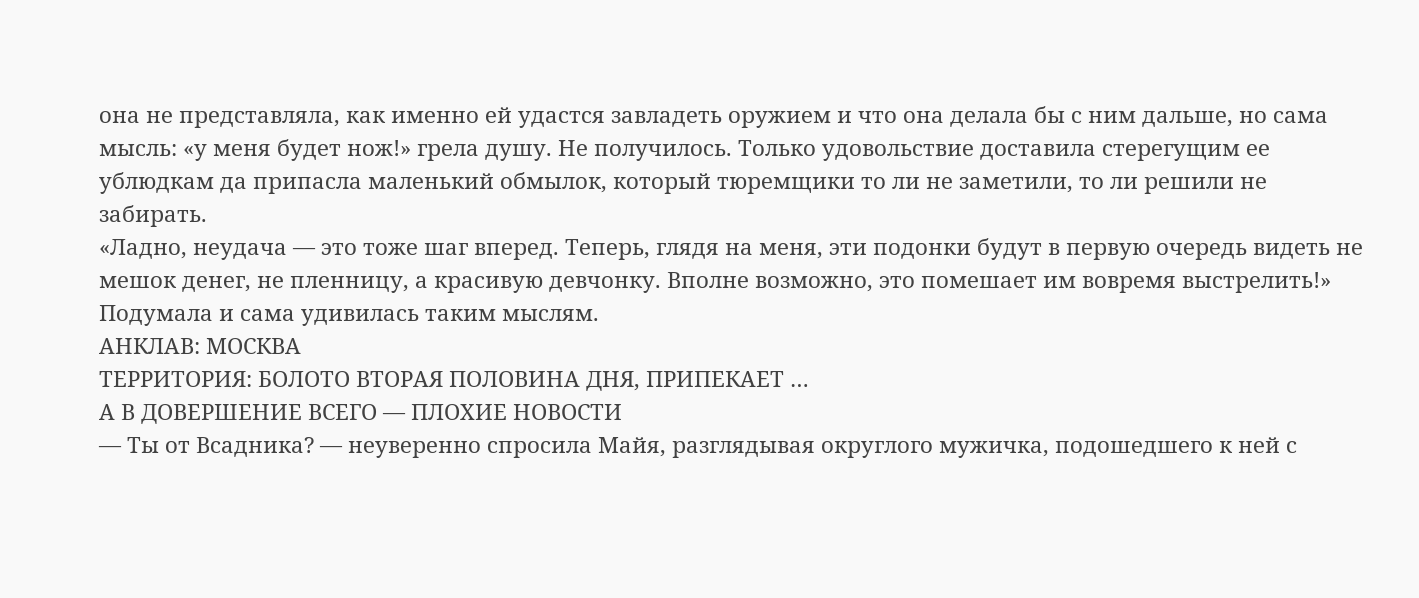она не представляла, как именно ей удастся завладеть оружием и что она делала бы с ним дальше, но сама мысль: «у меня будет нож!» грела душу. Не получилось. Только удовольствие доставила стерегущим ее ублюдкам да припасла маленький обмылок, который тюремщики то ли не заметили, то ли решили не забирать.
«Ладно, неудача — это тоже шаг вперед. Теперь, глядя на меня, эти подонки будут в первую очередь видеть не мешок денег, не пленницу, а красивую девчонку. Вполне возможно, это помешает им вовремя выстрелить!» Подумала и сама удивилась таким мыслям.
АНКЛАВ: МОСКВА
ТЕРРИТОРИЯ: БОЛОТО ВТОРАЯ ПОЛОВИНА ДНЯ, ПРИПЕКАЕТ …
А В ДОВЕРШЕНИЕ ВСЕГО — ПЛОХИЕ НОВОСТИ
— Ты от Всадника? — неуверенно спросила Майя, разглядывая округлого мужичка, подошедшего к ней с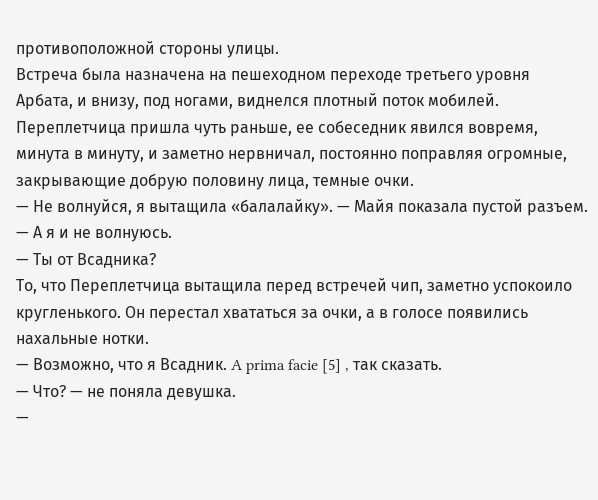противоположной стороны улицы.
Встреча была назначена на пешеходном переходе третьего уровня Арбата, и внизу, под ногами, виднелся плотный поток мобилей. Переплетчица пришла чуть раньше, ее собеседник явился вовремя, минута в минуту, и заметно нервничал, постоянно поправляя огромные, закрывающие добрую половину лица, темные очки.
— Не волнуйся, я вытащила «балалайку». — Майя показала пустой разъем.
— А я и не волнуюсь.
— Ты от Всадника?
То, что Переплетчица вытащила перед встречей чип, заметно успокоило кругленького. Он перестал хвататься за очки, а в голосе появились нахальные нотки.
— Возможно, что я Всадник. A prima facie [5] , так сказать.
— Что? — не поняла девушка.
—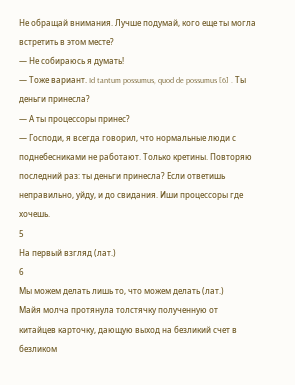Не обращай внимания. Лучше подумай, кого еще ты могла встретить в этом месте?
— Не собираюсь я думать!
— Тоже вариант. Id tantum possumus, quod de possumus [6] . Ты деньги принесла?
— А ты процессоры принес?
— Господи, я всегда говорил, что нормальные люди с поднебесниками не работают. Только кретины. Повторяю последний раз: ты деньги принесла? Если ответишь неправильно, уйду, и до свидания. Иши процессоры где хочешь.
5
На первый взгляд (лат.)
6
Мы можем делать лишь то, что можем делать (лат.)
Майя молча протянула толстячку полученную от китайцев карточку, дающую выход на безликий счет в безликом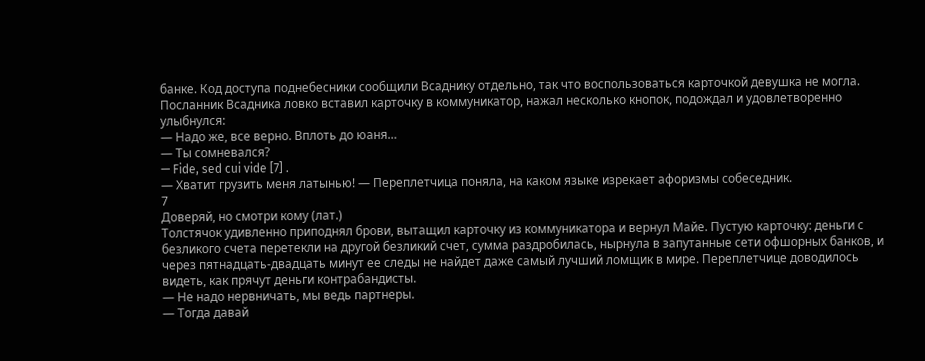банке. Код доступа поднебесники сообщили Всаднику отдельно, так что воспользоваться карточкой девушка не могла. Посланник Всадника ловко вставил карточку в коммуникатор, нажал несколько кнопок, подождал и удовлетворенно улыбнулся:
— Надо же, все верно. Вплоть до юаня…
— Ты сомневался?
— Fide, sed cui vide [7] .
— Хватит грузить меня латынью! — Переплетчица поняла, на каком языке изрекает афоризмы собеседник.
7
Доверяй, но смотри кому (лат.)
Толстячок удивленно приподнял брови, вытащил карточку из коммуникатора и вернул Майе. Пустую карточку: деньги с безликого счета перетекли на другой безликий счет, сумма раздробилась, нырнула в запутанные сети офшорных банков, и через пятнадцать-двадцать минут ее следы не найдет даже самый лучший ломщик в мире. Переплетчице доводилось видеть, как прячут деньги контрабандисты.
— Не надо нервничать, мы ведь партнеры.
— Тогда давай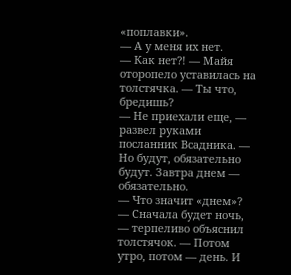«поплавки».
— А у меня их нет.
— Как нет?! — Майя оторопело уставилась на толстячка. — Ты что, бредишь?
— Не приехали еще, — развел руками посланник Всадника. — Но будут, обязательно будут. Завтра днем — обязательно.
— Что значит «днем»?
— Сначала будет ночь, — терпеливо объяснил толстячок. — Потом утро, потом — день. И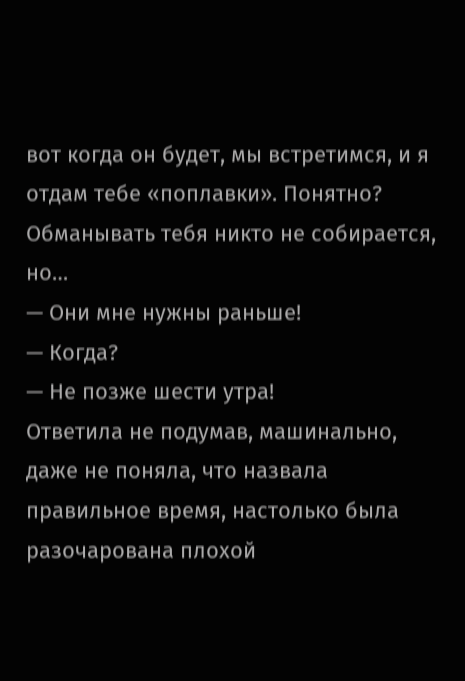вот когда он будет, мы встретимся, и я отдам тебе «поплавки». Понятно? Обманывать тебя никто не собирается, но…
— Они мне нужны раньше!
— Когда?
— Не позже шести утра!
Ответила не подумав, машинально, даже не поняла, что назвала правильное время, настолько была разочарована плохой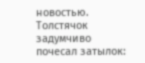новостью. Толстячок задумчиво почесал затылок: